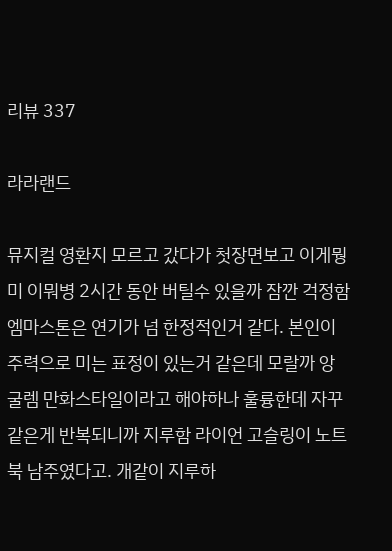리뷰 337

라라랜드

뮤지컬 영환지 모르고 갔다가 첫장면보고 이게뭥미 이뭐병 2시간 동안 버틸수 있을까 잠깐 걱정함엠마스톤은 연기가 넘 한정적인거 같다. 본인이 주력으로 미는 표정이 있는거 같은데 모랄까 앙굴렘 만화스타일이라고 해야하나 훌륭한데 자꾸 같은게 반복되니까 지루함 라이언 고슬링이 노트북 남주였다고. 개같이 지루하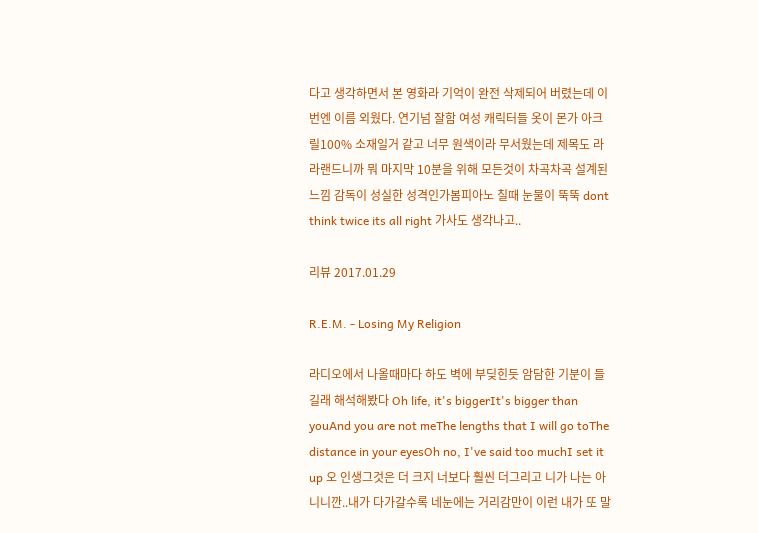다고 생각하면서 본 영화라 기억이 완전 삭제되어 버렸는데 이번엔 이름 외웠다. 연기넘 잘함 여성 캐릭터들 옷이 몬가 아크릴100% 소재일거 같고 너무 원색이라 무서웠는데 제목도 라라랜드니까 뭐 마지막 10분을 위해 모든것이 차곡차곡 설계된 느낌 감독이 성실한 성격인가봄피아노 칠때 눈물이 뚝뚝 dont think twice its all right 가사도 생각나고..

리뷰 2017.01.29

R.E.M. - Losing My Religion

라디오에서 나올때마다 하도 벽에 부딪힌듯 암담한 기분이 들길래 해석해봤다 Oh life, it's biggerIt's bigger than youAnd you are not meThe lengths that I will go toThe distance in your eyesOh no, I've said too muchI set it up 오 인생그것은 더 크지 너보다 훨씬 더그리고 니가 나는 아니니깐..내가 다가갈수록 네눈에는 거리감만이 이런 내가 또 말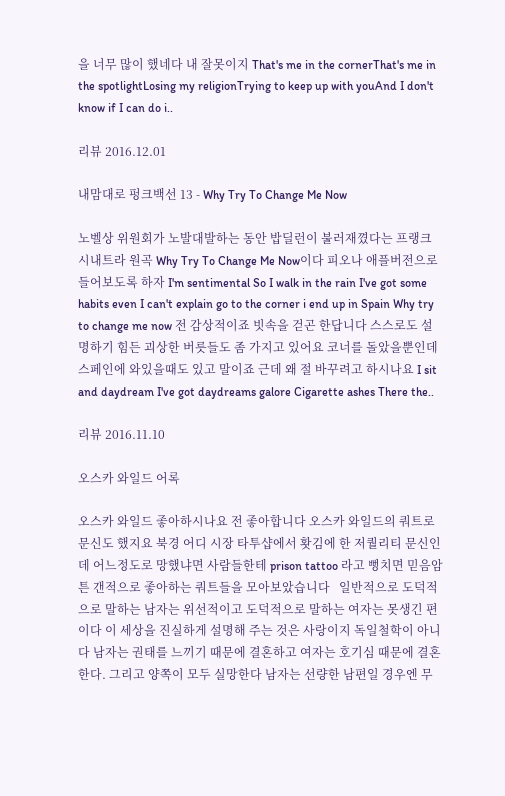을 너무 많이 했네다 내 잘못이지 That's me in the cornerThat's me in the spotlightLosing my religionTrying to keep up with youAnd I don't know if I can do i..

리뷰 2016.12.01

내맘대로 펑크백선 13 - Why Try To Change Me Now

노벨상 위원회가 노발대발하는 동안 밥딜런이 불러재꼈다는 프랭크 시내트라 원곡 Why Try To Change Me Now이다 피오나 애플버전으로 들어보도록 하자 I'm sentimental So I walk in the rain I've got some habits even I can't explain go to the corner i end up in Spain Why try to change me now 전 감상적이죠 빗속을 걷곤 한답니다 스스로도 설명하기 힘든 괴상한 버릇들도 좀 가지고 있어요 코너를 돌았을뿐인데 스페인에 와있을때도 있고 말이죠 근데 왜 절 바꾸려고 하시나요 I sit and daydream I've got daydreams galore Cigarette ashes There the..

리뷰 2016.11.10

오스카 와일드 어록

오스카 와일드 좋아하시나요 전 좋아합니다 오스카 와일드의 쿼트로 문신도 했지요 북경 어디 시장 타투샵에서 홧김에 한 저퀄리티 문신인데 어느정도로 망했냐면 사람들한테 prison tattoo 라고 뻥치면 믿음암튼 갠적으로 좋아하는 쿼트들을 모아보았습니다   일반적으로 도덕적으로 말하는 남자는 위선적이고 도덕적으로 말하는 여자는 못생긴 편이다 이 세상을 진실하게 설명해 주는 것은 사랑이지 독일철학이 아니다 남자는 권태를 느끼기 때문에 결혼하고 여자는 호기심 때문에 결혼한다. 그리고 양쪽이 모두 실망한다 남자는 선량한 남편일 경우엔 무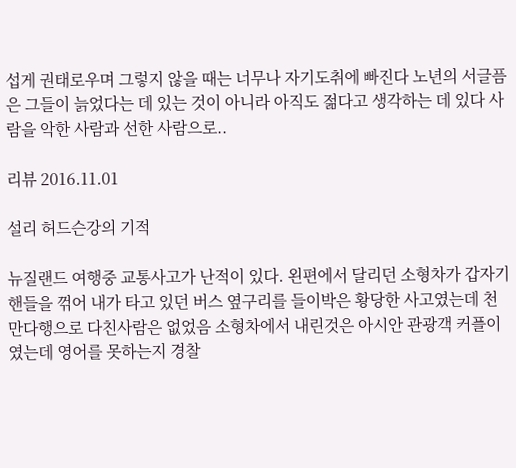섭게 권태로우며 그렇지 않을 때는 너무나 자기도취에 빠진다 노년의 서글픔은 그들이 늙었다는 데 있는 것이 아니라 아직도 젊다고 생각하는 데 있다 사람을 악한 사람과 선한 사람으로..

리뷰 2016.11.01

설리 허드슨강의 기적

뉴질랜드 여행중 교통사고가 난적이 있다. 왼편에서 달리던 소형차가 갑자기 핸들을 꺾어 내가 타고 있던 버스 옆구리를 들이박은 황당한 사고였는데 천만다행으로 다친사람은 없었음 소형차에서 내린것은 아시안 관광객 커플이였는데 영어를 못하는지 경찰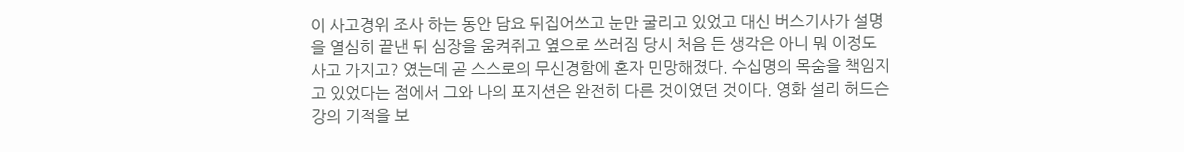이 사고경위 조사 하는 동안 담요 뒤집어쓰고 눈만 굴리고 있었고 대신 버스기사가 설명을 열심히 끝낸 뒤 심장을 움켜쥐고 옆으로 쓰러짐 당시 처음 든 생각은 아니 뭐 이정도 사고 가지고? 였는데 곧 스스로의 무신경함에 혼자 민망해졌다. 수십명의 목숨을 책임지고 있었다는 점에서 그와 나의 포지션은 완전히 다른 것이였던 것이다. 영화 설리 허드슨강의 기적을 보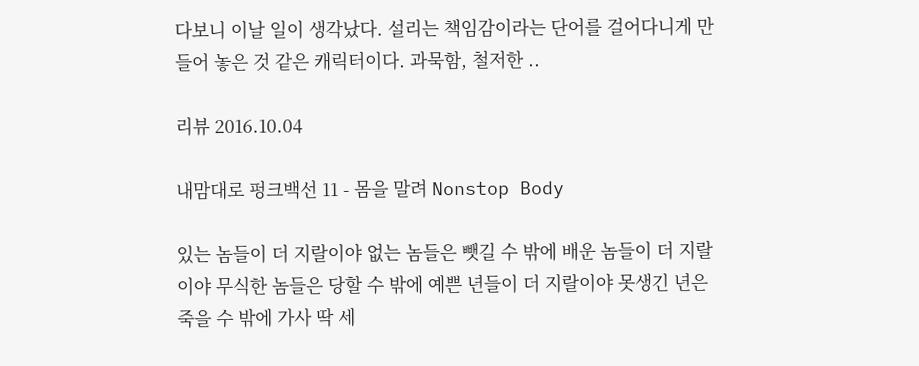다보니 이날 일이 생각났다. 설리는 책임감이라는 단어를 걸어다니게 만들어 놓은 것 같은 캐릭터이다. 과묵함, 철저한 ..

리뷰 2016.10.04

내맘대로 펑크백선 11 - 몸을 말려 Nonstop Body

있는 놈들이 더 지랄이야 없는 놈들은 뺏길 수 밖에 배운 놈들이 더 지랄이야 무식한 놈들은 당할 수 밖에 예쁜 년들이 더 지랄이야 못생긴 년은 죽을 수 밖에 가사 딱 세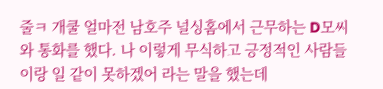줄ㅋ 개쿨 얼마전 남호주 널싱홈에서 근무하는 D모씨와 통화를 했다. 나 이렇게 무식하고 긍정적인 사람들이랑 일 같이 못하겠어 라는 말을 했는데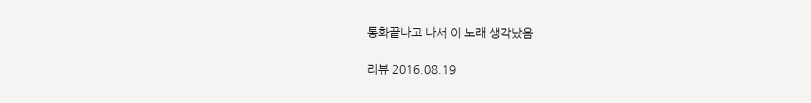통화끝나고 나서 이 노래 생각났음

리뷰 2016.08.19